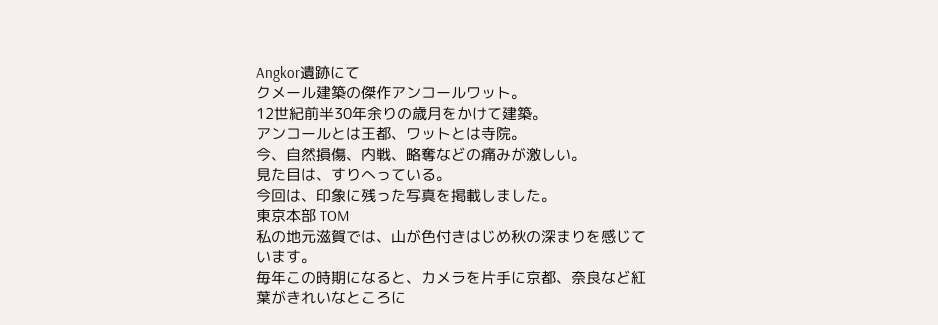Angkor遺跡にて
クメール建築の傑作アンコールワット。
12世紀前半30年余りの歳月をかけて建築。
アンコールとは王都、ワットとは寺院。
今、自然損傷、内戦、略奪などの痛みが激しい。
見た目は、すりへっている。
今回は、印象に残った写真を掲載しました。
東京本部 TOM
私の地元滋賀では、山が色付きはじめ秋の深まりを感じています。
毎年この時期になると、カメラを片手に京都、奈良など紅葉がきれいなところに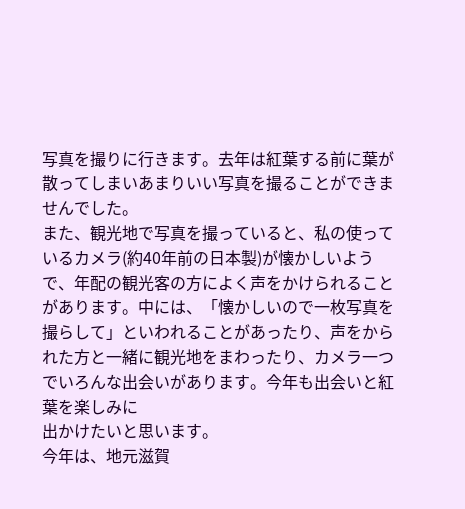写真を撮りに行きます。去年は紅葉する前に葉が散ってしまいあまりいい写真を撮ることができませんでした。
また、観光地で写真を撮っていると、私の使っているカメラ(約40年前の日本製)が懐かしいようで、年配の観光客の方によく声をかけられることがあります。中には、「懐かしいので一枚写真を撮らして」といわれることがあったり、声をかられた方と一緒に観光地をまわったり、カメラ一つでいろんな出会いがあります。今年も出会いと紅葉を楽しみに
出かけたいと思います。
今年は、地元滋賀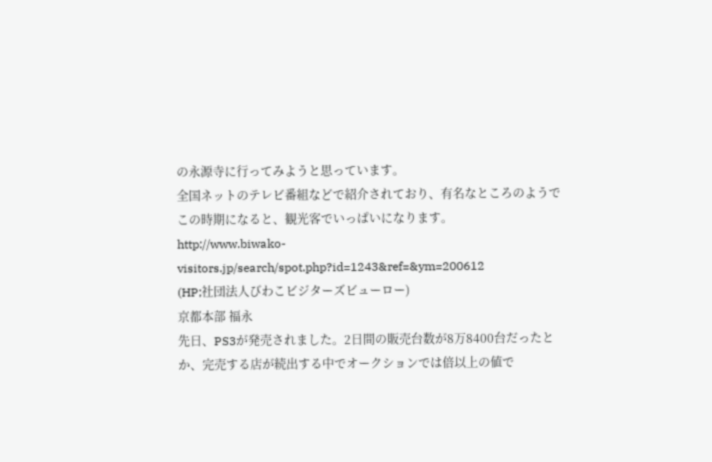の永源寺に行ってみようと思っています。
全国ネットのテレビ番組などで紹介されており、有名なところのようでこの時期になると、観光客でいっぱいになります。
http://www.biwako-visitors.jp/search/spot.php?id=1243&ref=&ym=200612
(HP;社団法人びわこビジターズビューロー)
京都本部 福永
先日、PS3が発売されました。2日間の販売台数が8万8400台だったとか、完売する店が続出する中でオークションでは倍以上の値で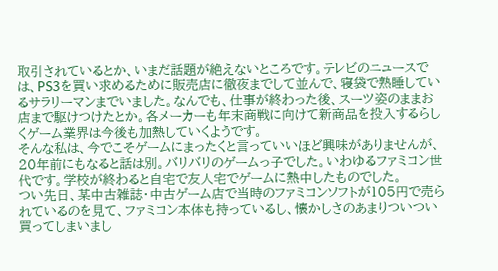取引されているとか、いまだ話題が絶えないところです。テレビのニュースでは、PS3を買い求めるために販売店に徹夜までして並んで、寝袋で熟睡しているサラリーマンまでいました。なんでも、仕事が終わった後、スーツ姿のままお店まで駆けつけたとか。各メーカーも年末商戦に向けて新商品を投入するらしくゲーム業界は今後も加熱していくようです。
そんな私は、今でこそゲームにまったくと言っていいほど興味がありませんが、20年前にもなると話は別。バリバリのゲームっ子でした。いわゆるファミコン世代です。学校が終わると自宅で友人宅でゲームに熱中したものでした。
つい先日、某中古雑誌・中古ゲーム店で当時のファミコンソフトが105円で売られているのを見て、ファミコン本体も持っているし、懐かしさのあまりついつい買ってしまいまし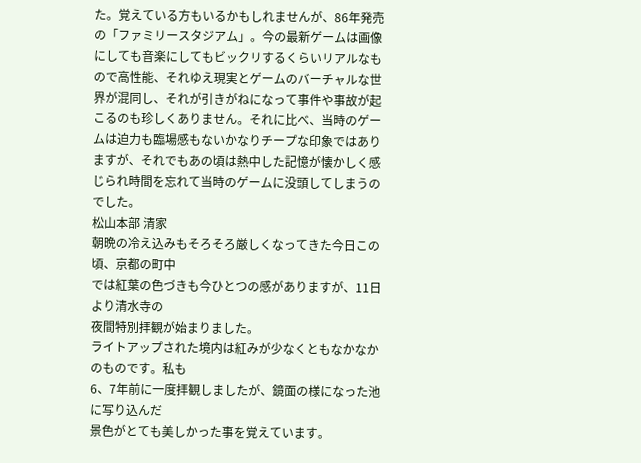た。覚えている方もいるかもしれませんが、86年発売の「ファミリースタジアム」。今の最新ゲームは画像にしても音楽にしてもビックリするくらいリアルなもので高性能、それゆえ現実とゲームのバーチャルな世界が混同し、それが引きがねになって事件や事故が起こるのも珍しくありません。それに比べ、当時のゲームは迫力も臨場感もないかなりチープな印象ではありますが、それでもあの頃は熱中した記憶が懐かしく感じられ時間を忘れて当時のゲームに没頭してしまうのでした。
松山本部 清家
朝晩の冷え込みもそろそろ厳しくなってきた今日この頃、京都の町中
では紅葉の色づきも今ひとつの感がありますが、11日より清水寺の
夜間特別拝観が始まりました。
ライトアップされた境内は紅みが少なくともなかなかのものです。私も
6、7年前に一度拝観しましたが、鏡面の様になった池に写り込んだ
景色がとても美しかった事を覚えています。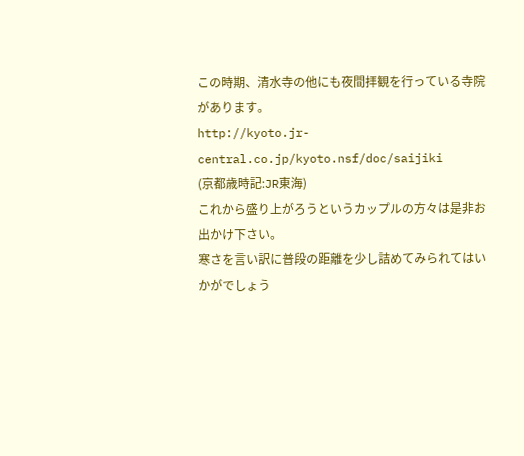この時期、清水寺の他にも夜間拝観を行っている寺院があります。
http://kyoto.jr-central.co.jp/kyoto.nsf/doc/saijiki
(京都歳時記:JR東海)
これから盛り上がろうというカップルの方々は是非お出かけ下さい。
寒さを言い訳に普段の距離を少し詰めてみられてはいかがでしょう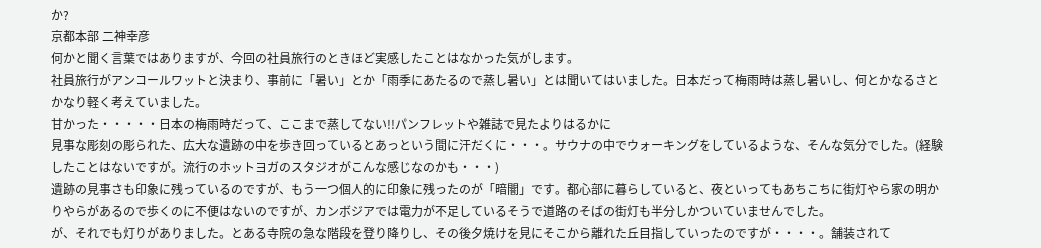か?
京都本部 二神幸彦
何かと聞く言葉ではありますが、今回の社員旅行のときほど実感したことはなかった気がします。
社員旅行がアンコールワットと決まり、事前に「暑い」とか「雨季にあたるので蒸し暑い」とは聞いてはいました。日本だって梅雨時は蒸し暑いし、何とかなるさとかなり軽く考えていました。
甘かった・・・・・日本の梅雨時だって、ここまで蒸してない!!パンフレットや雑誌で見たよりはるかに
見事な彫刻の彫られた、広大な遺跡の中を歩き回っているとあっという間に汗だくに・・・。サウナの中でウォーキングをしているような、そんな気分でした。(経験したことはないですが。流行のホットヨガのスタジオがこんな感じなのかも・・・)
遺跡の見事さも印象に残っているのですが、もう一つ個人的に印象に残ったのが「暗闇」です。都心部に暮らしていると、夜といってもあちこちに街灯やら家の明かりやらがあるので歩くのに不便はないのですが、カンボジアでは電力が不足しているそうで道路のそばの街灯も半分しかついていませんでした。
が、それでも灯りがありました。とある寺院の急な階段を登り降りし、その後夕焼けを見にそこから離れた丘目指していったのですが・・・・。舗装されて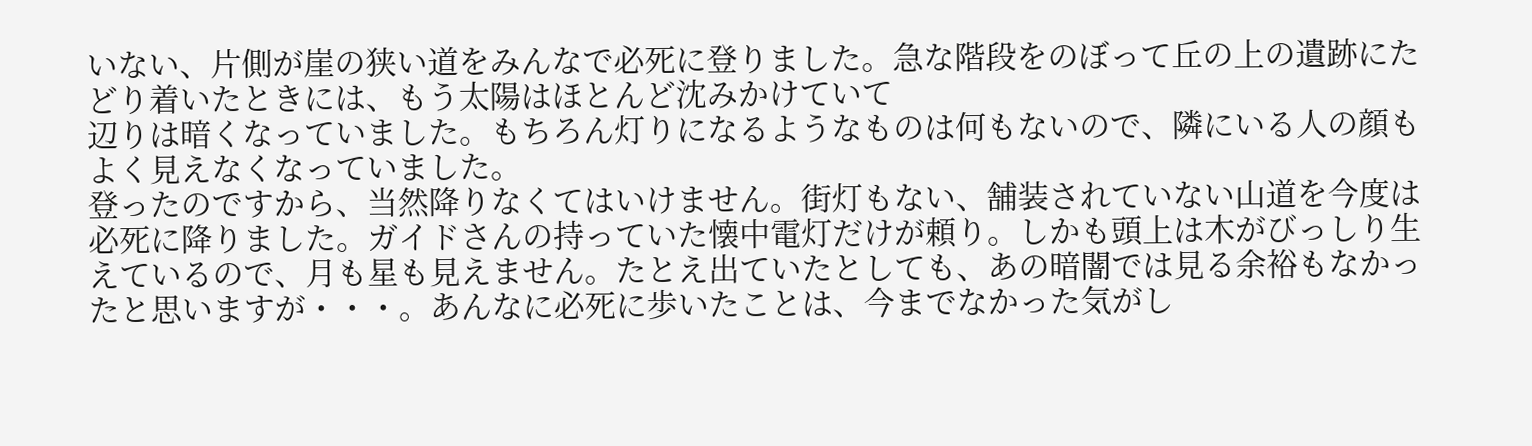いない、片側が崖の狭い道をみんなで必死に登りました。急な階段をのぼって丘の上の遺跡にたどり着いたときには、もう太陽はほとんど沈みかけていて
辺りは暗くなっていました。もちろん灯りになるようなものは何もないので、隣にいる人の顔もよく見えなくなっていました。
登ったのですから、当然降りなくてはいけません。街灯もない、舗装されていない山道を今度は必死に降りました。ガイドさんの持っていた懐中電灯だけが頼り。しかも頭上は木がびっしり生えているので、月も星も見えません。たとえ出ていたとしても、あの暗闇では見る余裕もなかったと思いますが・・・。あんなに必死に歩いたことは、今までなかった気がし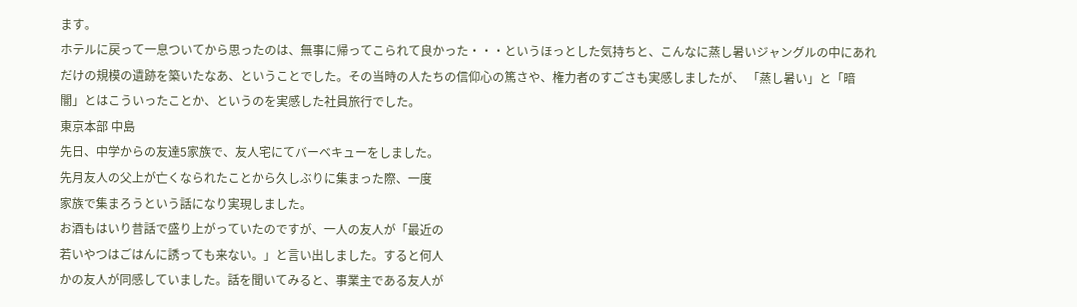ます。
ホテルに戻って一息ついてから思ったのは、無事に帰ってこられて良かった・・・というほっとした気持ちと、こんなに蒸し暑いジャングルの中にあれだけの規模の遺跡を築いたなあ、ということでした。その当時の人たちの信仰心の篤さや、権力者のすごさも実感しましたが、 「蒸し暑い」と「暗闇」とはこういったことか、というのを実感した社員旅行でした。
東京本部 中島
先日、中学からの友達5家族で、友人宅にてバーベキューをしました。
先月友人の父上が亡くなられたことから久しぶりに集まった際、一度
家族で集まろうという話になり実現しました。
お酒もはいり昔話で盛り上がっていたのですが、一人の友人が「最近の
若いやつはごはんに誘っても来ない。」と言い出しました。すると何人
かの友人が同感していました。話を聞いてみると、事業主である友人が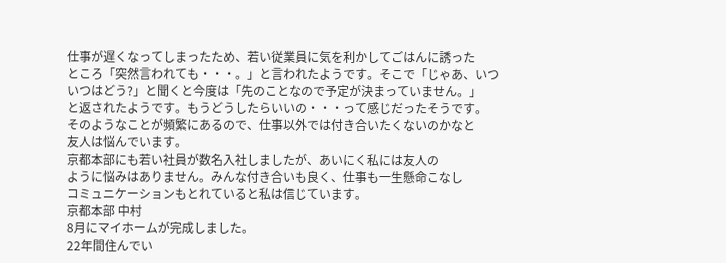仕事が遅くなってしまったため、若い従業員に気を利かしてごはんに誘った
ところ「突然言われても・・・。」と言われたようです。そこで「じゃあ、いつ
いつはどう?」と聞くと今度は「先のことなので予定が決まっていません。」
と返されたようです。もうどうしたらいいの・・・って感じだったそうです。
そのようなことが頻繁にあるので、仕事以外では付き合いたくないのかなと
友人は悩んでいます。
京都本部にも若い社員が数名入社しましたが、あいにく私には友人の
ように悩みはありません。みんな付き合いも良く、仕事も一生懸命こなし
コミュニケーションもとれていると私は信じています。
京都本部 中村
8月にマイホームが完成しました。
22年間住んでい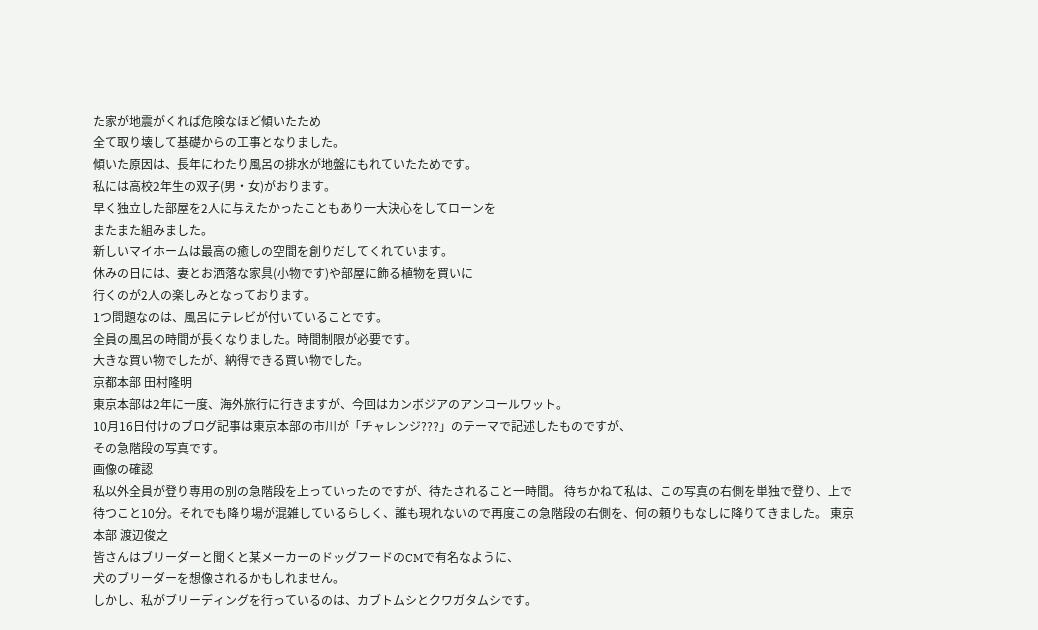た家が地震がくれば危険なほど傾いたため
全て取り壊して基礎からの工事となりました。
傾いた原因は、長年にわたり風呂の排水が地盤にもれていたためです。
私には高校2年生の双子(男・女)がおります。
早く独立した部屋を2人に与えたかったこともあり一大決心をしてローンを
またまた組みました。
新しいマイホームは最高の癒しの空間を創りだしてくれています。
休みの日には、妻とお洒落な家具(小物です)や部屋に飾る植物を買いに
行くのが2人の楽しみとなっております。
1つ問題なのは、風呂にテレビが付いていることです。
全員の風呂の時間が長くなりました。時間制限が必要です。
大きな買い物でしたが、納得できる買い物でした。
京都本部 田村隆明
東京本部は2年に一度、海外旅行に行きますが、今回はカンボジアのアンコールワット。
10月16日付けのブログ記事は東京本部の市川が「チャレンジ???」のテーマで記述したものですが、
その急階段の写真です。
画像の確認
私以外全員が登り専用の別の急階段を上っていったのですが、待たされること一時間。 待ちかねて私は、この写真の右側を単独で登り、上で待つこと10分。それでも降り場が混雑しているらしく、誰も現れないので再度この急階段の右側を、何の頼りもなしに降りてきました。 東京本部 渡辺俊之
皆さんはブリーダーと聞くと某メーカーのドッグフードのCMで有名なように、
犬のブリーダーを想像されるかもしれません。
しかし、私がブリーディングを行っているのは、カブトムシとクワガタムシです。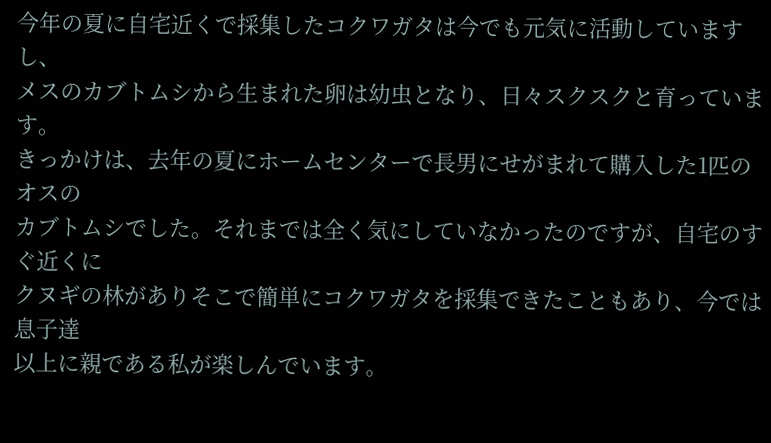今年の夏に自宅近くで採集したコクワガタは今でも元気に活動していますし、
メスのカブトムシから生まれた卵は幼虫となり、日々スクスクと育っています。
きっかけは、去年の夏にホームセンターで長男にせがまれて購入した1匹のオスの
カブトムシでした。それまでは全く気にしていなかったのですが、自宅のすぐ近くに
クヌギの林がありそこで簡単にコクワガタを採集できたこともあり、今では息子達
以上に親である私が楽しんでいます。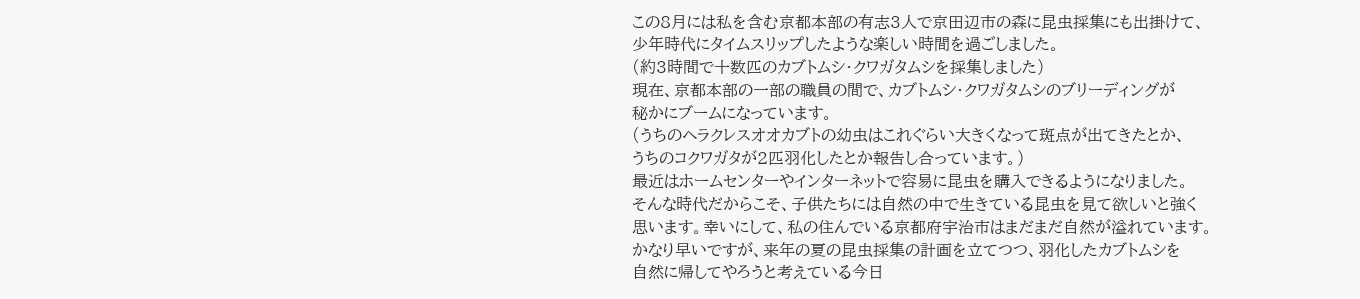この8月には私を含む京都本部の有志3人で京田辺市の森に昆虫採集にも出掛けて、
少年時代にタイムスリップしたような楽しい時間を過ごしました。
(約3時間で十数匹のカブトムシ・クワガタムシを採集しました)
現在、京都本部の一部の職員の間で、カブトムシ・クワガタムシのブリーディングが
秘かにブームになっています。
(うちのヘラクレスオオカブトの幼虫はこれぐらい大きくなって斑点が出てきたとか、
うちのコクワガタが2匹羽化したとか報告し合っています。)
最近はホームセンターやインターネットで容易に昆虫を購入できるようになりました。
そんな時代だからこそ、子供たちには自然の中で生きている昆虫を見て欲しいと強く
思います。幸いにして、私の住んでいる京都府宇治市はまだまだ自然が溢れています。
かなり早いですが、来年の夏の昆虫採集の計画を立てつつ、羽化したカブトムシを
自然に帰してやろうと考えている今日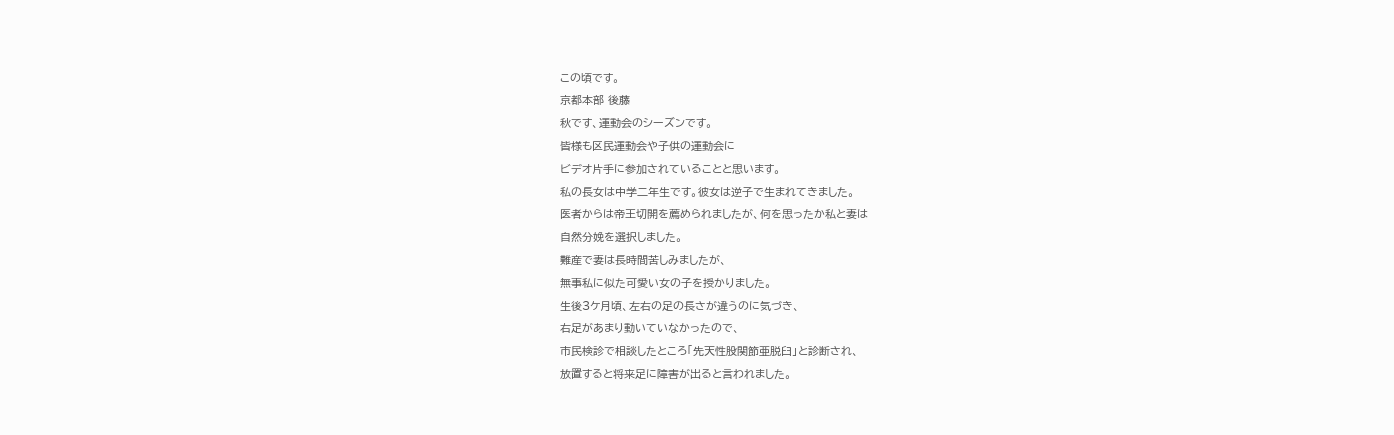この頃です。
京都本部 後藤
秋です、運動会のシーズンです。
皆様も区民運動会や子供の運動会に
ビデオ片手に参加されていることと思います。
私の長女は中学二年生です。彼女は逆子で生まれてきました。
医者からは帝王切開を薦められましたが、何を思ったか私と妻は
自然分娩を選択しました。
難産で妻は長時間苦しみましたが、
無事私に似た可愛い女の子を授かりました。
生後3ケ月頃、左右の足の長さが違うのに気づき、
右足があまり動いていなかったので、
市民検診で相談したところ「先天性股関節亜脱臼」と診断され、
放置すると将来足に障害が出ると言われました。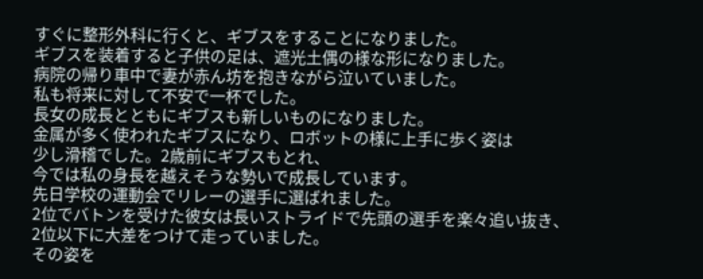すぐに整形外科に行くと、ギブスをすることになりました。
ギブスを装着すると子供の足は、遮光土偶の様な形になりました。
病院の帰り車中で妻が赤ん坊を抱きながら泣いていました。
私も将来に対して不安で一杯でした。
長女の成長とともにギブスも新しいものになりました。
金属が多く使われたギブスになり、ロボットの様に上手に歩く姿は
少し滑稽でした。2歳前にギブスもとれ、
今では私の身長を越えそうな勢いで成長しています。
先日学校の運動会でリレーの選手に選ばれました。
2位でバトンを受けた彼女は長いストライドで先頭の選手を楽々追い抜き、
2位以下に大差をつけて走っていました。
その姿を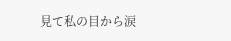見て私の目から涙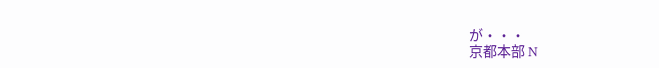が・・・
京都本部 N